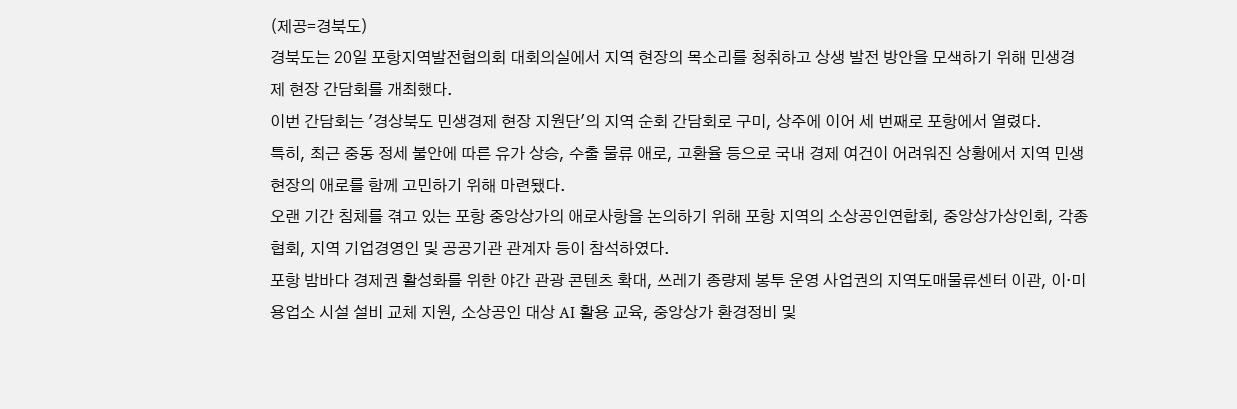(제공=경북도)
경북도는 20일 포항지역발전협의회 대회의실에서 지역 현장의 목소리를 청취하고 상생 발전 방안을 모색하기 위해 민생경제 현장 간담회를 개최했다.
이번 간담회는 '경상북도 민생경제 현장 지원단'의 지역 순회 간담회로 구미, 상주에 이어 세 번째로 포항에서 열렸다.
특히, 최근 중동 정세 불안에 따른 유가 상승, 수출 물류 애로, 고환율 등으로 국내 경제 여건이 어려워진 상황에서 지역 민생 현장의 애로를 함께 고민하기 위해 마련됐다.
오랜 기간 침체를 겪고 있는 포항 중앙상가의 애로사항을 논의하기 위해 포항 지역의 소상공인연합회, 중앙상가상인회, 각종 협회, 지역 기업경영인 및 공공기관 관계자 등이 참석하였다.
포항 밤바다 경제권 활성화를 위한 야간 관광 콘텐츠 확대, 쓰레기 종량제 봉투 운영 사업권의 지역도매물류센터 이관, 이·미용업소 시설 설비 교체 지원, 소상공인 대상 AI 활용 교육, 중앙상가 환경정비 및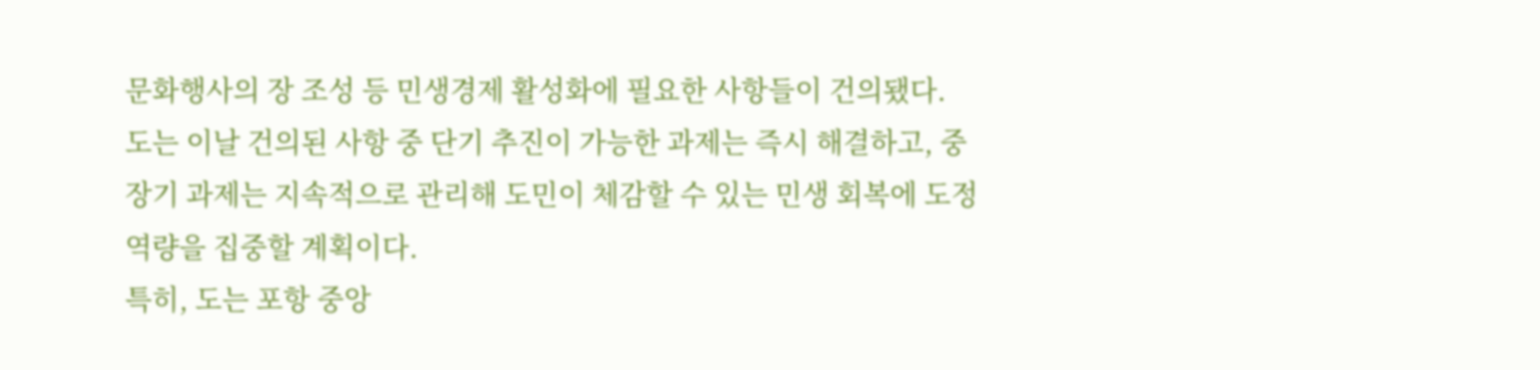문화행사의 장 조성 등 민생경제 활성화에 필요한 사항들이 건의됐다.
도는 이날 건의된 사항 중 단기 추진이 가능한 과제는 즉시 해결하고, 중장기 과제는 지속적으로 관리해 도민이 체감할 수 있는 민생 회복에 도정 역량을 집중할 계획이다.
특히, 도는 포항 중앙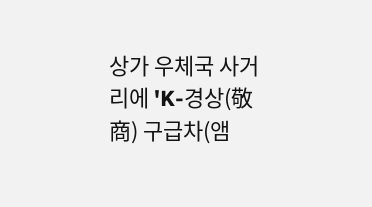상가 우체국 사거리에 'K-경상(敬商) 구급차(앰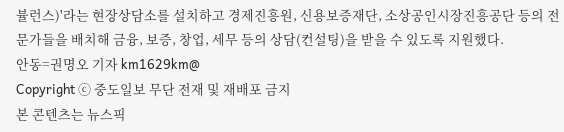뷸런스)'라는 현장상담소를 설치하고 경제진흥원, 신용보증재단, 소상공인시장진흥공단 등의 전문가들을 배치해 금융, 보증, 창업, 세무 등의 상담(컨설팅)을 받을 수 있도록 지원했다.
안동=권명오 기자 km1629km@
Copyright ⓒ 중도일보 무단 전재 및 재배포 금지
본 콘텐츠는 뉴스픽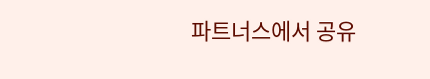파트너스에서 공유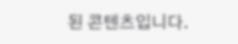된 콘텐츠입니다.